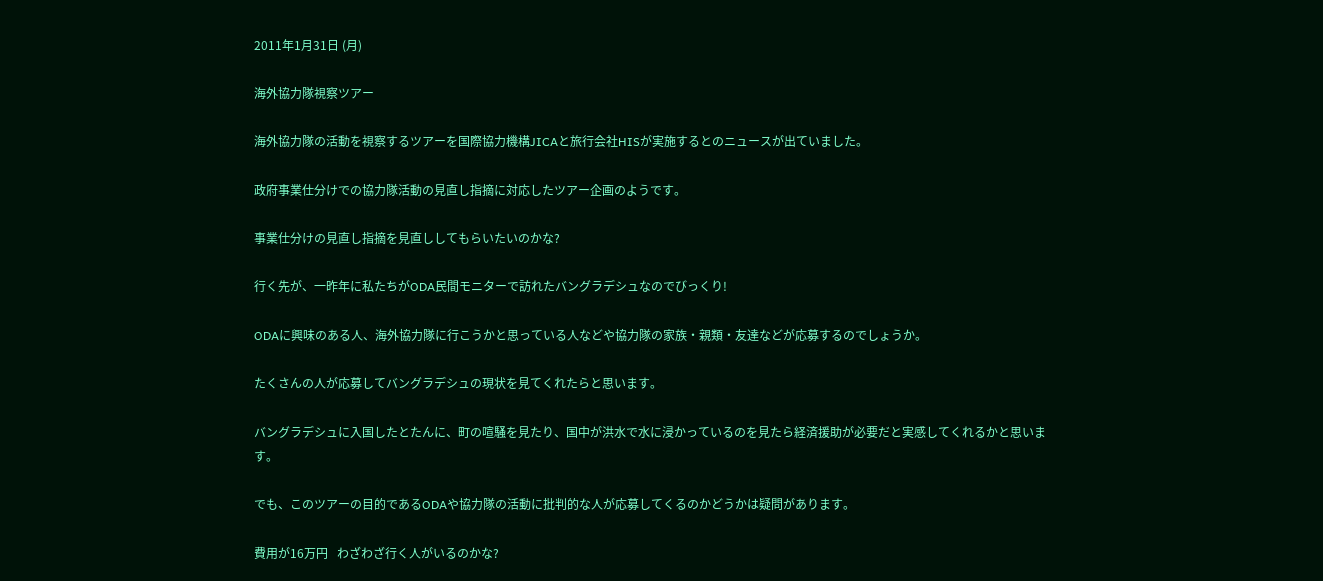2011年1月31日 (月)

海外協力隊視察ツアー

海外協力隊の活動を視察するツアーを国際協力機構JICAと旅行会社HISが実施するとのニュースが出ていました。

政府事業仕分けでの協力隊活動の見直し指摘に対応したツアー企画のようです。

事業仕分けの見直し指摘を見直ししてもらいたいのかな?

行く先が、一昨年に私たちがODA民間モニターで訪れたバングラデシュなのでびっくり!

ODAに興味のある人、海外協力隊に行こうかと思っている人などや協力隊の家族・親類・友達などが応募するのでしょうか。

たくさんの人が応募してバングラデシュの現状を見てくれたらと思います。

バングラデシュに入国したとたんに、町の喧騒を見たり、国中が洪水で水に浸かっているのを見たら経済援助が必要だと実感してくれるかと思います。

でも、このツアーの目的であるODAや協力隊の活動に批判的な人が応募してくるのかどうかは疑問があります。

費用が16万円   わざわざ行く人がいるのかな?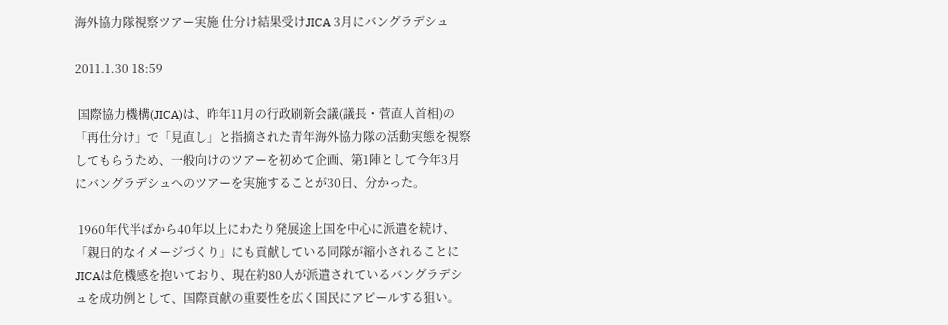海外協力隊視察ツアー実施 仕分け結果受けJICA 3月にバングラデシュ

2011.1.30 18:59

 国際協力機構(JICA)は、昨年11月の行政刷新会議(議長・菅直人首相)の「再仕分け」で「見直し」と指摘された青年海外協力隊の活動実態を視察してもらうため、一般向けのツアーを初めて企画、第1陣として今年3月にバングラデシュへのツアーを実施することが30日、分かった。

 1960年代半ばから40年以上にわたり発展途上国を中心に派遣を続け、「親日的なイメージづくり」にも貢献している同隊が縮小されることにJICAは危機感を抱いており、現在約80人が派遣されているバングラデシュを成功例として、国際貢献の重要性を広く国民にアピールする狙い。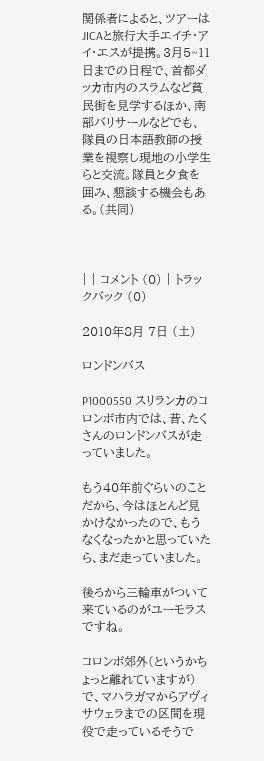関係者によると、ツアーはJICAと旅行大手エイチ・アイ・エスが提携。3月5~11日までの日程で、首都ダッカ市内のスラムなど貧民街を見学するほか、南部バリサールなどでも、隊員の日本語教師の授業を視察し現地の小学生らと交流。隊員と夕食を囲み、懇談する機会もある。(共同)



| | コメント (0) | トラックバック (0)

2010年8月 7日 (土)

ロンドンバス

P1000550 スリランカのコロンボ市内では、昔、たくさんのロンドンバスが走っていました。

もう40年前ぐらいのことだから、今はほとんど見かけなかったので、もうなくなったかと思っていたら、まだ走っていました。

後ろから三輪車がついて来ているのがユーモラスですね。

コロンボ郊外(というかちょっと離れていますが)で、マハラガマからアヴィサウェラまでの区間を現役で走っているそうで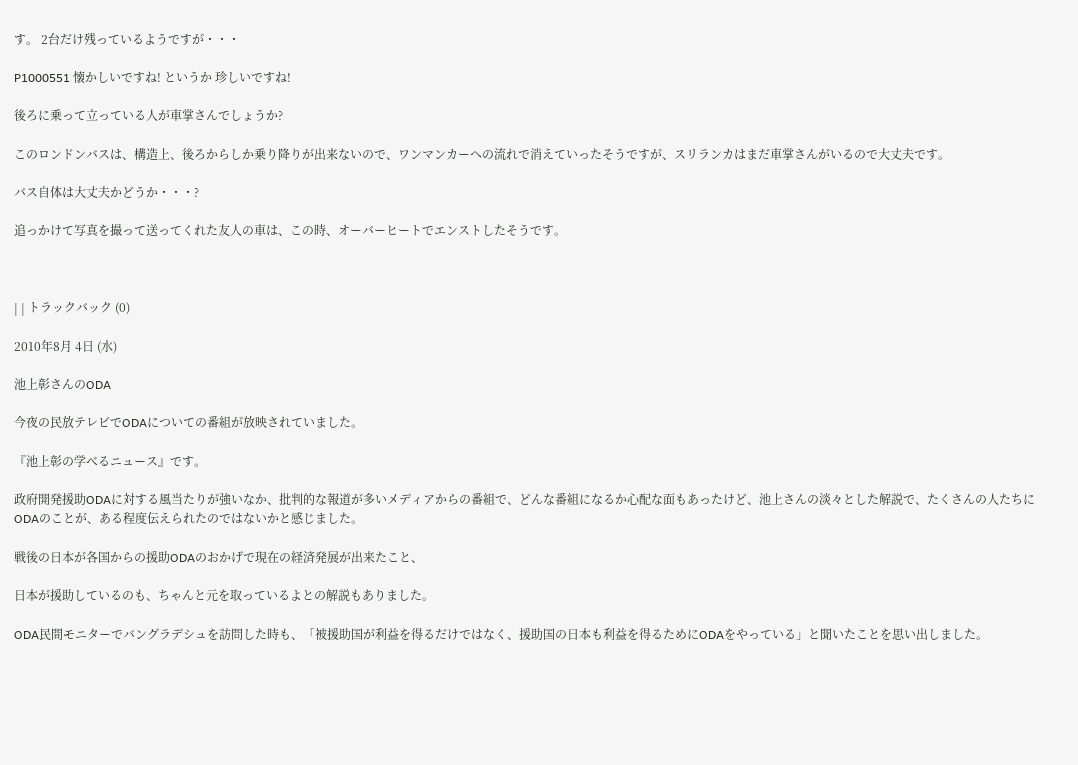す。 2台だけ残っているようですが・・・

P1000551 懐かしいですね! というか 珍しいですね!

後ろに乗って立っている人が車掌さんでしょうか?

このロンドンバスは、構造上、後ろからしか乗り降りが出来ないので、ワンマンカーへの流れで消えていったそうですが、スリランカはまだ車掌さんがいるので大丈夫です。

バス自体は大丈夫かどうか・・・?

追っかけて写真を撮って送ってくれた友人の車は、この時、オーバーヒートでエンストしたそうです。



| | トラックバック (0)

2010年8月 4日 (水)

池上彰さんのODA

今夜の民放テレビでODAについての番組が放映されていました。

『池上彰の学べるニュース』です。

政府開発援助ODAに対する風当たりが強いなか、批判的な報道が多いメディアからの番組で、どんな番組になるか心配な面もあったけど、池上さんの淡々とした解説で、たくさんの人たちにODAのことが、ある程度伝えられたのではないかと感じました。

戦後の日本が各国からの援助ODAのおかげで現在の経済発展が出来たこと、

日本が援助しているのも、ちゃんと元を取っているよとの解説もありました。

ODA民間モニターでバングラデシュを訪問した時も、「被援助国が利益を得るだけではなく、援助国の日本も利益を得るためにODAをやっている」と聞いたことを思い出しました。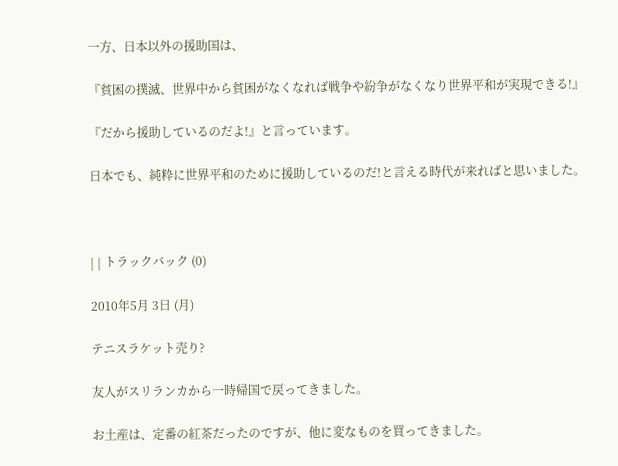一方、日本以外の援助国は、

『貧困の撲滅、世界中から貧困がなくなれば戦争や紛争がなくなり世界平和が実現できる!』

『だから援助しているのだよ!』と言っています。

日本でも、純粋に世界平和のために援助しているのだ!と言える時代が来ればと思いました。



| | トラックバック (0)

2010年5月 3日 (月)

テニスラケット売り?

友人がスリランカから一時帰国で戻ってきました。

お土産は、定番の紅茶だったのですが、他に変なものを買ってきました。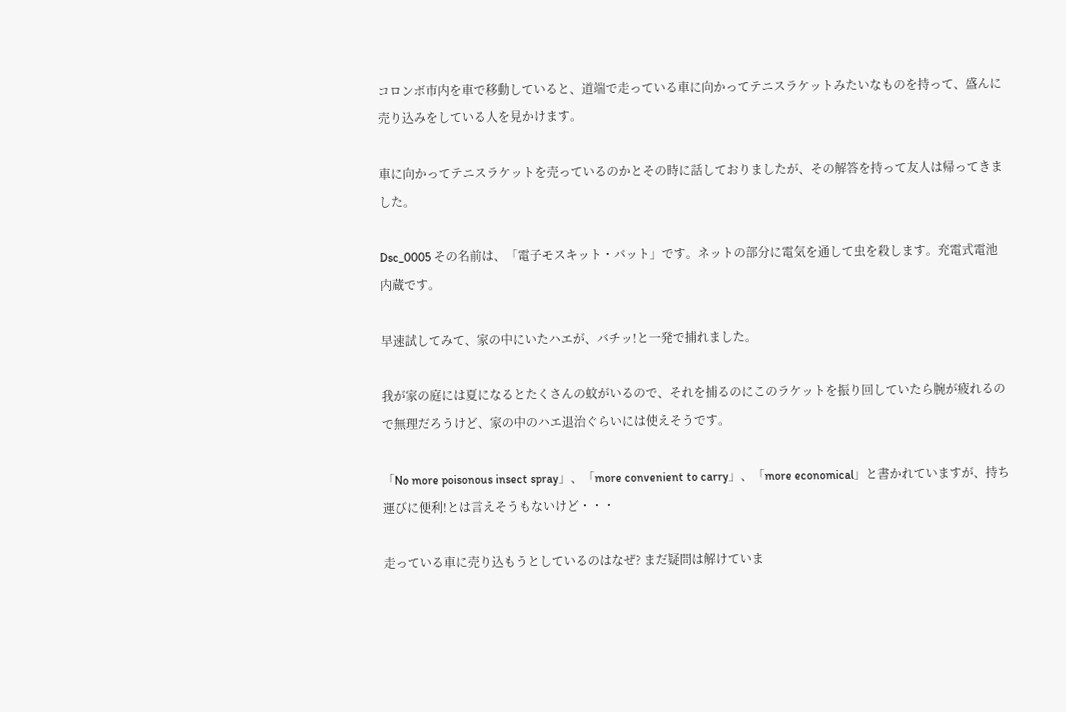コロンボ市内を車で移動していると、道端で走っている車に向かってテニスラケットみたいなものを持って、盛んに売り込みをしている人を見かけます。

車に向かってテニスラケットを売っているのかとその時に話しておりましたが、その解答を持って友人は帰ってきました。

Dsc_0005 その名前は、「電子モスキット・バット」です。ネットの部分に電気を通して虫を殺します。充電式電池内蔵です。

早速試してみて、家の中にいたハエが、バチッ!と一発で捕れました。

我が家の庭には夏になるとたくさんの蚊がいるので、それを捕るのにこのラケットを振り回していたら腕が疲れるので無理だろうけど、家の中のハエ退治ぐらいには使えそうです。

「No more poisonous insect spray」、「more convenient to carry」、「more economical」と書かれていますが、持ち運びに便利!とは言えそうもないけど・・・

走っている車に売り込もうとしているのはなぜ? まだ疑問は解けていま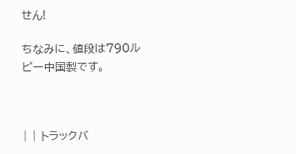せん!

ちなみに、値段は790ルピー中国製です。



| | トラックバ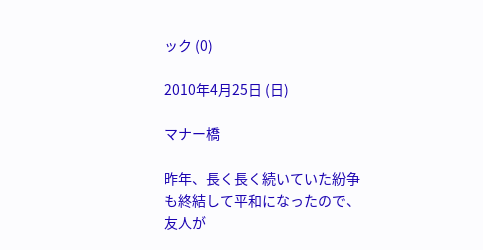ック (0)

2010年4月25日 (日)

マナー橋

昨年、長く長く続いていた紛争も終結して平和になったので、友人が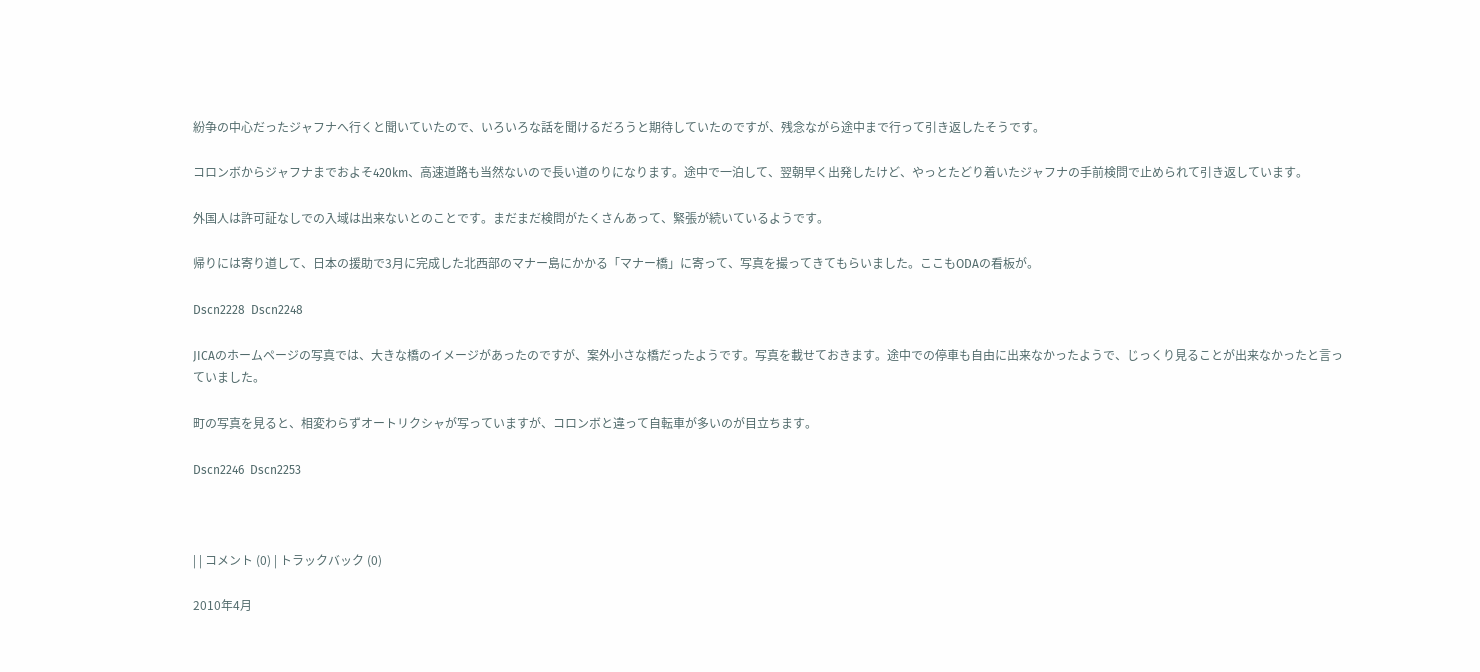紛争の中心だったジャフナへ行くと聞いていたので、いろいろな話を聞けるだろうと期待していたのですが、残念ながら途中まで行って引き返したそうです。

コロンボからジャフナまでおよそ420km、高速道路も当然ないので長い道のりになります。途中で一泊して、翌朝早く出発したけど、やっとたどり着いたジャフナの手前検問で止められて引き返しています。

外国人は許可証なしでの入域は出来ないとのことです。まだまだ検問がたくさんあって、緊張が続いているようです。

帰りには寄り道して、日本の援助で3月に完成した北西部のマナー島にかかる「マナー橋」に寄って、写真を撮ってきてもらいました。ここもODAの看板が。

Dscn2228  Dscn2248

JICAのホームページの写真では、大きな橋のイメージがあったのですが、案外小さな橋だったようです。写真を載せておきます。途中での停車も自由に出来なかったようで、じっくり見ることが出来なかったと言っていました。

町の写真を見ると、相変わらずオートリクシャが写っていますが、コロンボと違って自転車が多いのが目立ちます。

Dscn2246  Dscn2253



| | コメント (0) | トラックバック (0)

2010年4月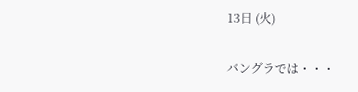13日 (火)

バングラでは・・・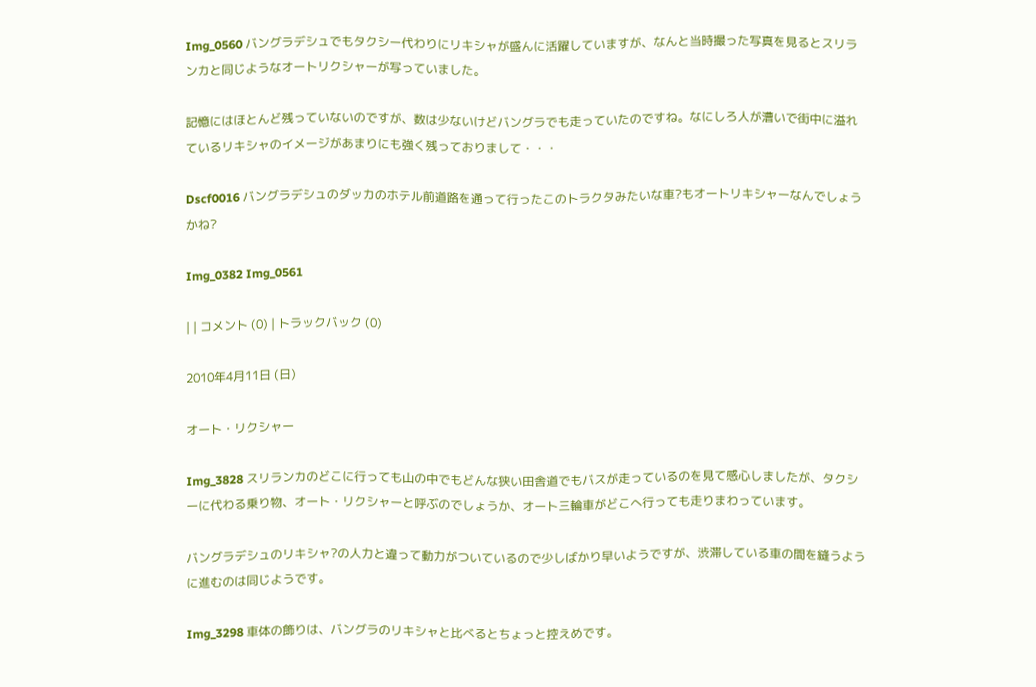Img_0560 バングラデシュでもタクシー代わりにリキシャが盛んに活躍していますが、なんと当時撮った写真を見るとスリランカと同じようなオートリクシャーが写っていました。

記憶にはほとんど残っていないのですが、数は少ないけどバングラでも走っていたのですね。なにしろ人が漕いで街中に溢れているリキシャのイメージがあまりにも強く残っておりまして・・・

Dscf0016 バングラデシュのダッカのホテル前道路を通って行ったこのトラクタみたいな車?もオートリキシャーなんでしょうかね?

Img_0382 Img_0561

| | コメント (0) | トラックバック (0)

2010年4月11日 (日)

オート・リクシャー

Img_3828 スリランカのどこに行っても山の中でもどんな狭い田舎道でもバスが走っているのを見て感心しましたが、タクシーに代わる乗り物、オート・リクシャーと呼ぶのでしょうか、オート三輪車がどこへ行っても走りまわっています。

バングラデシュのリキシャ?の人力と違って動力がついているので少しばかり早いようですが、渋滞している車の間を縫うように進むのは同じようです。

Img_3298 車体の飾りは、バングラのリキシャと比べるとちょっと控えめです。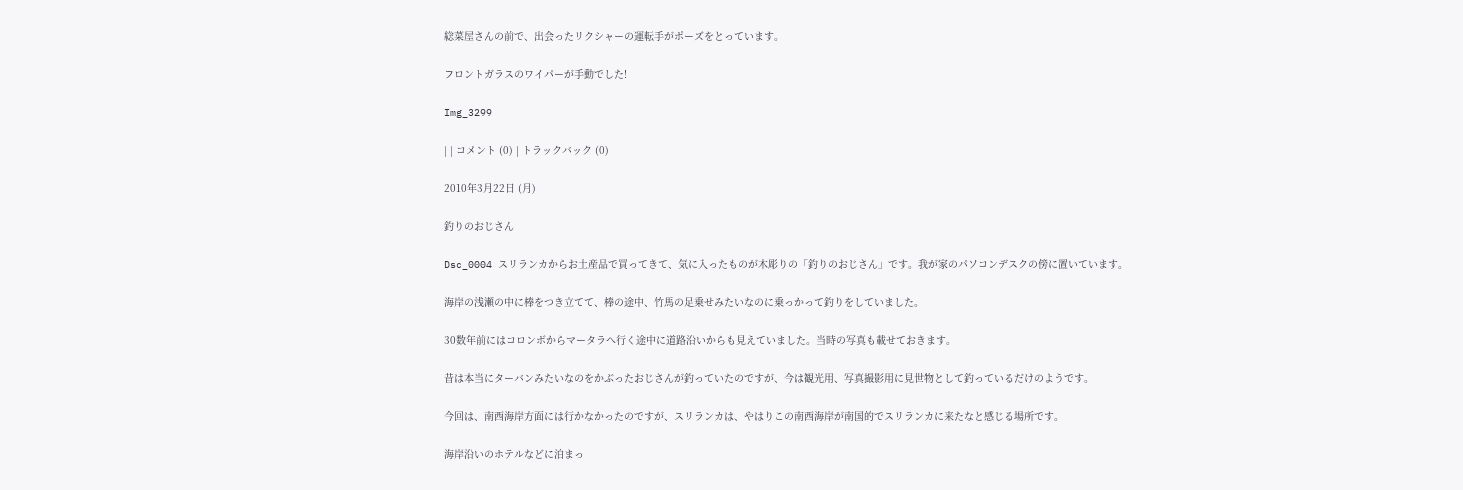総菜屋さんの前で、出会ったリクシャーの運転手がポーズをとっています。

フロントガラスのワイパーが手動でした!

Img_3299

| | コメント (0) | トラックバック (0)

2010年3月22日 (月)

釣りのおじさん

Dsc_0004 スリランカからお土産品で買ってきて、気に入ったものが木彫りの「釣りのおじさん」です。我が家のパソコンデスクの傍に置いています。

海岸の浅瀬の中に棒をつき立てて、棒の途中、竹馬の足乗せみたいなのに乗っかって釣りをしていました。

30数年前にはコロンボからマータラへ行く途中に道路沿いからも見えていました。当時の写真も載せておきます。

昔は本当にターバンみたいなのをかぶったおじさんが釣っていたのですが、今は観光用、写真撮影用に見世物として釣っているだけのようです。

今回は、南西海岸方面には行かなかったのですが、スリランカは、やはりこの南西海岸が南国的でスリランカに来たなと感じる場所です。

海岸沿いのホテルなどに泊まっ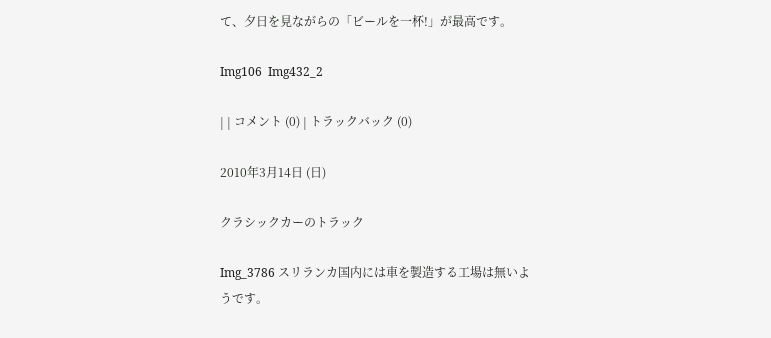て、夕日を見ながらの「ビールを一杯!」が最高です。

Img106  Img432_2

| | コメント (0) | トラックバック (0)

2010年3月14日 (日)

クラシックカーのトラック

Img_3786 スリランカ国内には車を製造する工場は無いようです。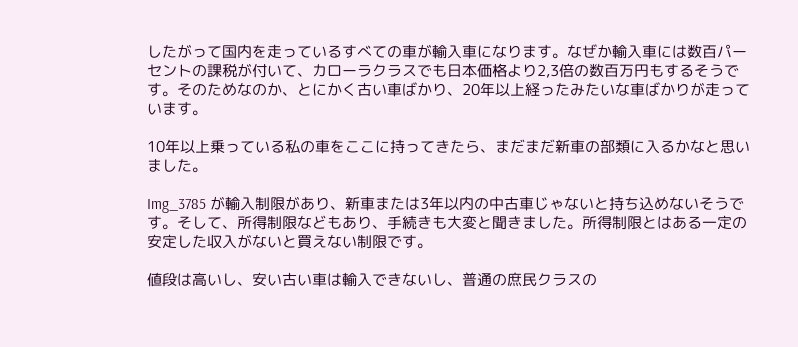したがって国内を走っているすべての車が輸入車になります。なぜか輸入車には数百パーセントの課税が付いて、カローラクラスでも日本価格より2,3倍の数百万円もするそうです。そのためなのか、とにかく古い車ばかり、20年以上経ったみたいな車ばかりが走っています。

10年以上乗っている私の車をここに持ってきたら、まだまだ新車の部類に入るかなと思いました。

Img_3785 が輸入制限があり、新車または3年以内の中古車じゃないと持ち込めないそうです。そして、所得制限などもあり、手続きも大変と聞きました。所得制限とはある一定の安定した収入がないと買えない制限です。

値段は高いし、安い古い車は輸入できないし、普通の庶民クラスの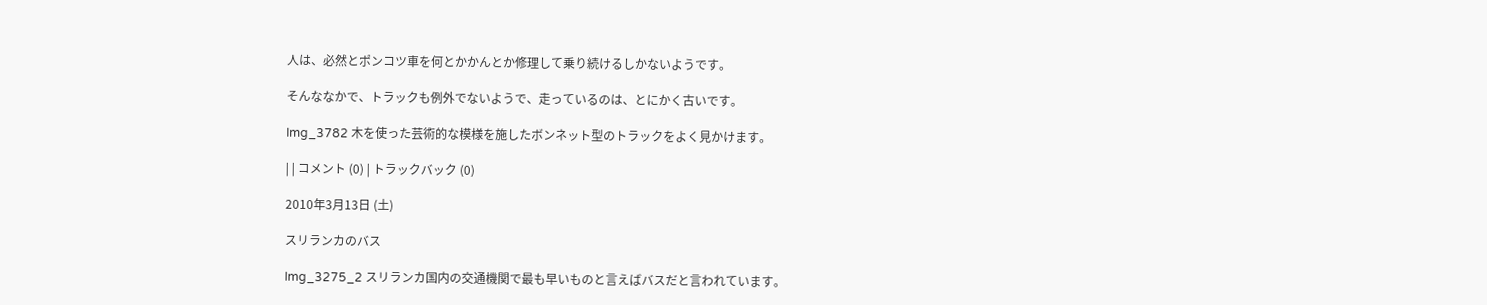人は、必然とポンコツ車を何とかかんとか修理して乗り続けるしかないようです。

そんななかで、トラックも例外でないようで、走っているのは、とにかく古いです。

Img_3782 木を使った芸術的な模様を施したボンネット型のトラックをよく見かけます。

| | コメント (0) | トラックバック (0)

2010年3月13日 (土)

スリランカのバス

Img_3275_2 スリランカ国内の交通機関で最も早いものと言えばバスだと言われています。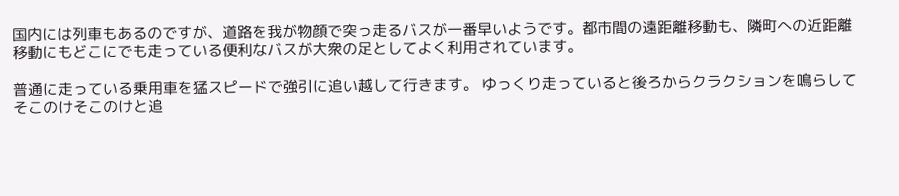国内には列車もあるのですが、道路を我が物顔で突っ走るバスが一番早いようです。都市間の遠距離移動も、隣町への近距離移動にもどこにでも走っている便利なバスが大衆の足としてよく利用されています。

普通に走っている乗用車を猛スピードで強引に追い越して行きます。 ゆっくり走っていると後ろからクラクションを鳴らしてそこのけそこのけと追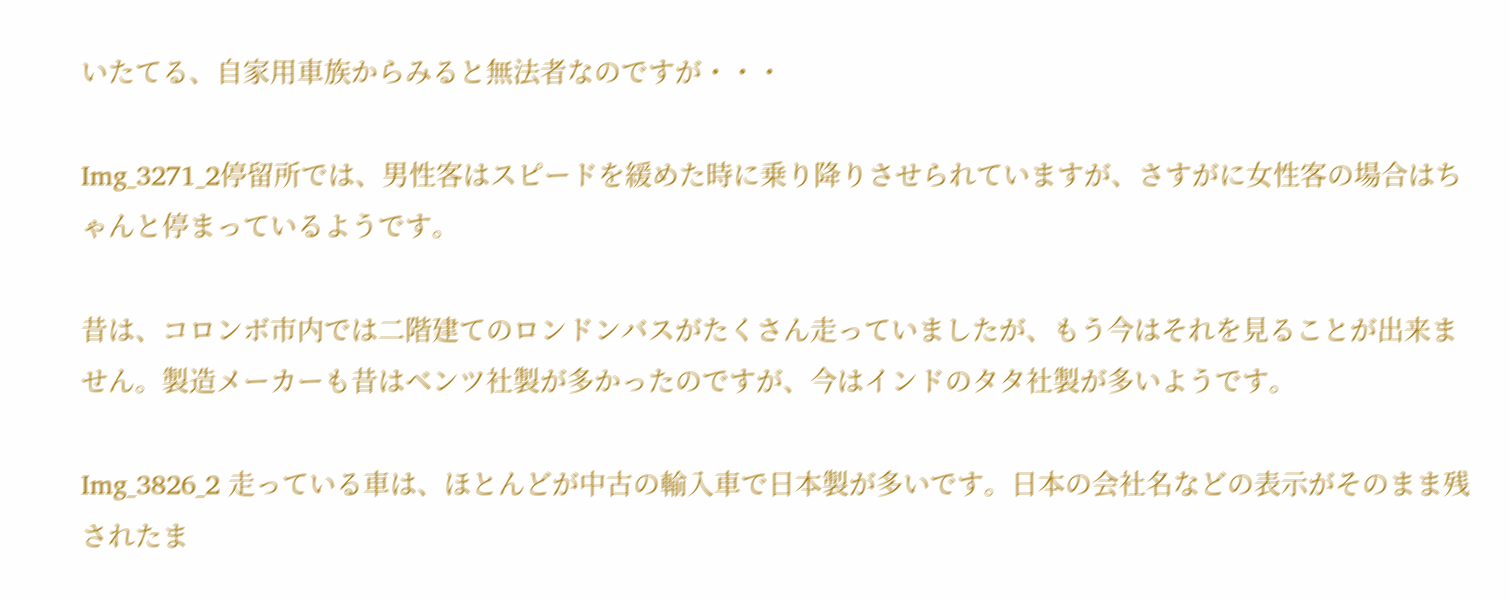いたてる、自家用車族からみると無法者なのですが・・・

Img_3271_2停留所では、男性客はスピードを緩めた時に乗り降りさせられていますが、さすがに女性客の場合はちゃんと停まっているようです。

昔は、コロンボ市内では二階建てのロンドンバスがたくさん走っていましたが、もう今はそれを見ることが出来ません。製造メーカーも昔はベンツ社製が多かったのですが、今はインドのタタ社製が多いようです。

Img_3826_2 走っている車は、ほとんどが中古の輸入車で日本製が多いです。日本の会社名などの表示がそのまま残されたま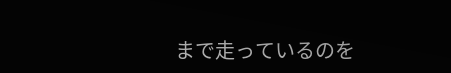まで走っているのを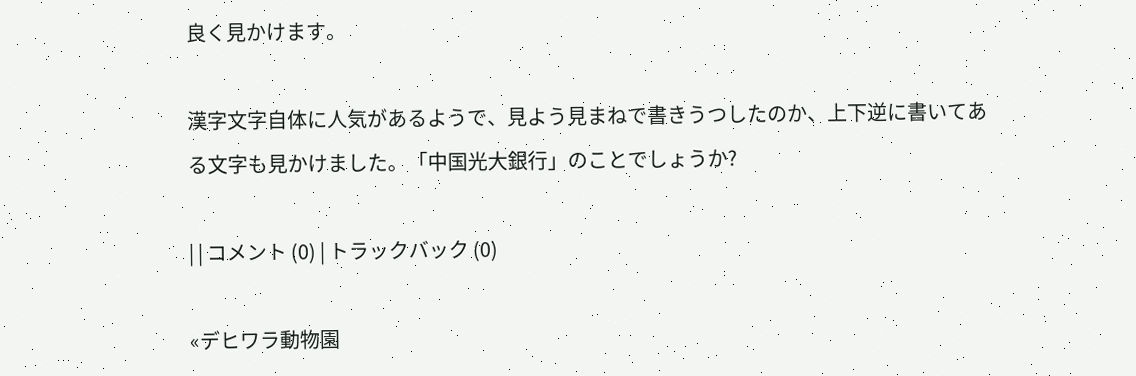良く見かけます。

漢字文字自体に人気があるようで、見よう見まねで書きうつしたのか、上下逆に書いてある文字も見かけました。「中国光大銀行」のことでしょうか?

| | コメント (0) | トラックバック (0)

«デヒワラ動物園